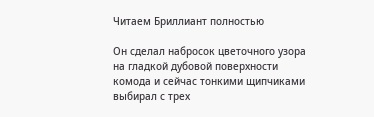Читаем Бриллиант полностью

Он сделал набросок цветочного узора на гладкой дубовой поверхности комода и сейчас тонкими щипчиками выбирал с трех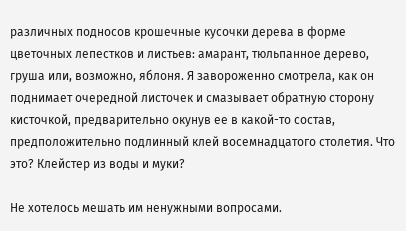различных подносов крошечные кусочки дерева в форме цветочных лепестков и листьев: амарант, тюльпанное дерево, груша или, возможно, яблоня. Я завороженно смотрела, как он поднимает очередной листочек и смазывает обратную сторону кисточкой, предварительно окунув ее в какой-то состав, предположительно подлинный клей восемнадцатого столетия. Что это? Клейстер из воды и муки?

Не хотелось мешать им ненужными вопросами.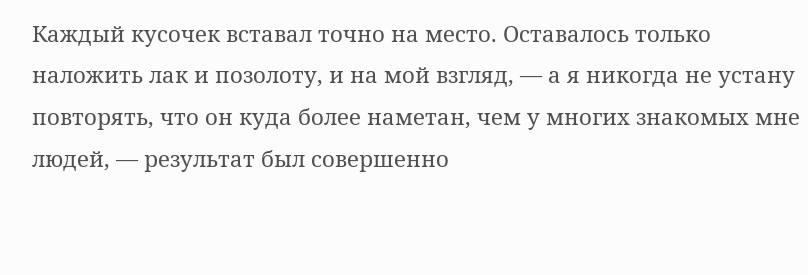Каждый кусочек вставал точно на место. Оставалось только наложить лак и позолоту, и на мой взгляд, — а я никогда не устану повторять, что он куда более наметан, чем у многих знакомых мне людей, — результат был совершенно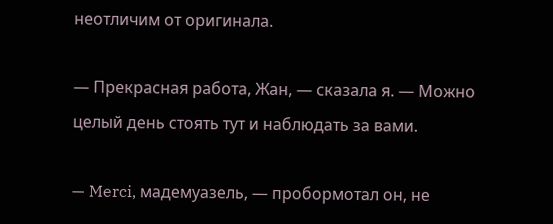неотличим от оригинала.

— Прекрасная работа, Жан, — сказала я. — Можно целый день стоять тут и наблюдать за вами.

— Merci, мадемуазель, — пробормотал он, не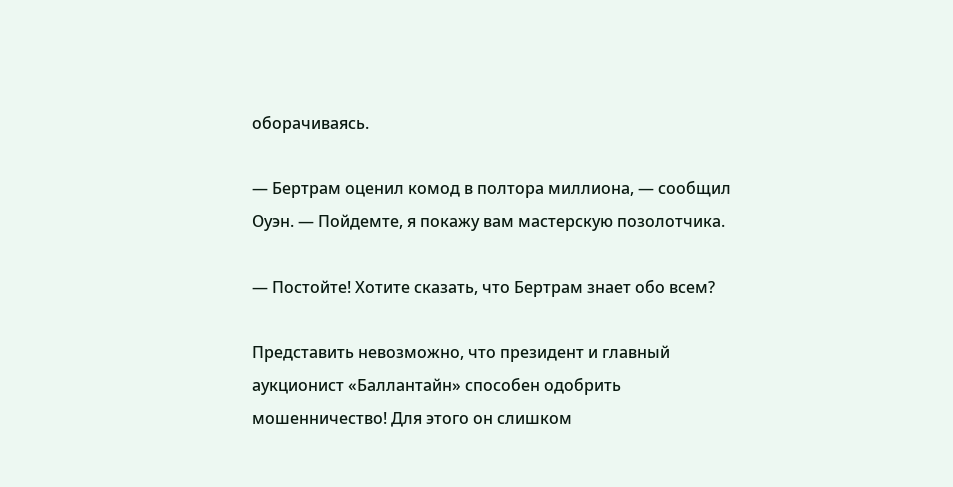оборачиваясь.

— Бертрам оценил комод в полтора миллиона, — сообщил Оуэн. — Пойдемте, я покажу вам мастерскую позолотчика.

— Постойте! Хотите сказать, что Бертрам знает обо всем?

Представить невозможно, что президент и главный аукционист «Баллантайн» способен одобрить мошенничество! Для этого он слишком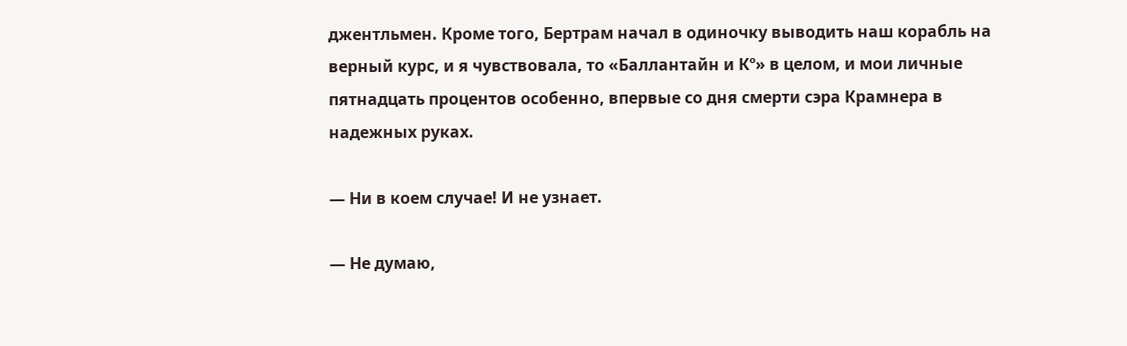джентльмен. Кроме того, Бертрам начал в одиночку выводить наш корабль на верный курс, и я чувствовала, то «Баллантайн и Кº» в целом, и мои личные пятнадцать процентов особенно, впервые со дня смерти сэра Крамнера в надежных руках.

— Ни в коем случае! И не узнает.

— Не думаю,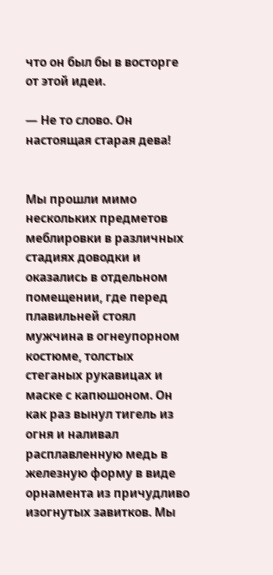что он был бы в восторге от этой идеи.

— Не то слово. Он настоящая старая дева!


Мы прошли мимо нескольких предметов меблировки в различных стадиях доводки и оказались в отдельном помещении, где перед плавильней стоял мужчина в огнеупорном костюме, толстых стеганых рукавицах и маске с капюшоном. Он как раз вынул тигель из огня и наливал расплавленную медь в железную форму в виде орнамента из причудливо изогнутых завитков. Мы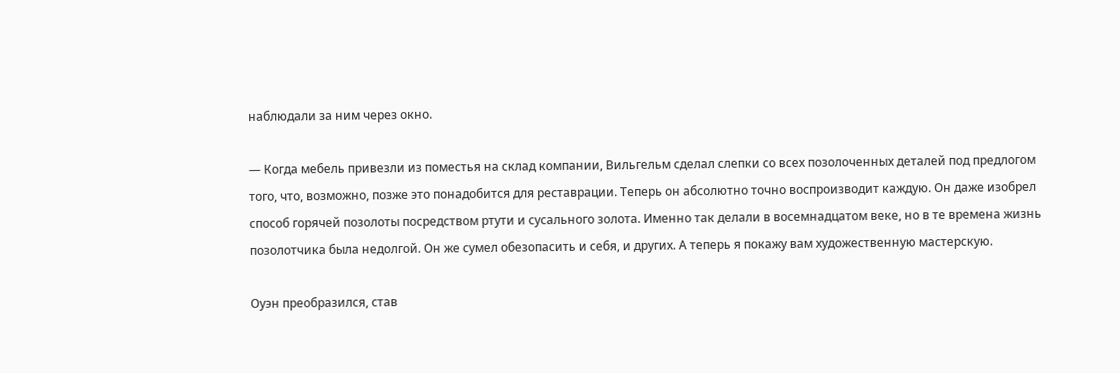наблюдали за ним через окно.

— Когда мебель привезли из поместья на склад компании, Вильгельм сделал слепки со всех позолоченных деталей под предлогом того, что, возможно, позже это понадобится для реставрации. Теперь он абсолютно точно воспроизводит каждую. Он даже изобрел способ горячей позолоты посредством ртути и сусального золота. Именно так делали в восемнадцатом веке, но в те времена жизнь позолотчика была недолгой. Он же сумел обезопасить и себя, и других. А теперь я покажу вам художественную мастерскую.

Оуэн преобразился, став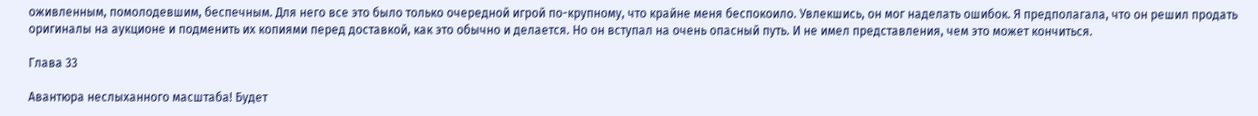оживленным, помолодевшим, беспечным. Для него все это было только очередной игрой по-крупному, что крайне меня беспокоило. Увлекшись, он мог наделать ошибок. Я предполагала, что он решил продать оригиналы на аукционе и подменить их копиями перед доставкой, как это обычно и делается. Но он вступал на очень опасный путь. И не имел представления, чем это может кончиться.

Глава 33

Авантюра неслыханного масштаба! Будет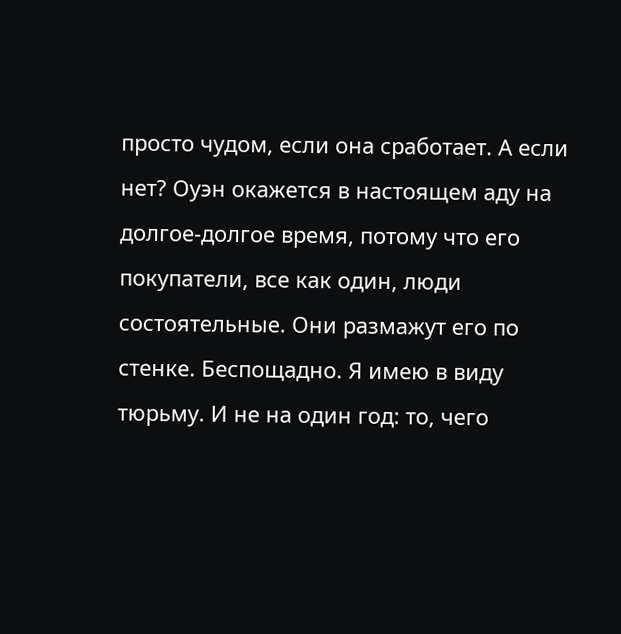просто чудом, если она сработает. А если нет? Оуэн окажется в настоящем аду на долгое-долгое время, потому что его покупатели, все как один, люди состоятельные. Они размажут его по стенке. Беспощадно. Я имею в виду тюрьму. И не на один год: то, чего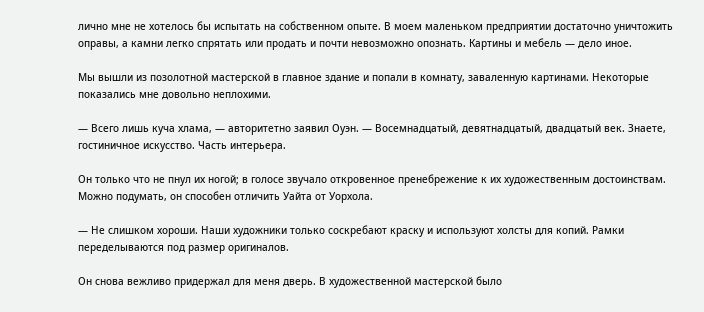лично мне не хотелось бы испытать на собственном опыте. В моем маленьком предприятии достаточно уничтожить оправы, а камни легко спрятать или продать и почти невозможно опознать. Картины и мебель — дело иное.

Мы вышли из позолотной мастерской в главное здание и попали в комнату, заваленную картинами. Некоторые показались мне довольно неплохими.

— Всего лишь куча хлама, — авторитетно заявил Оуэн. — Восемнадцатый, девятнадцатый, двадцатый век. Знаете, гостиничное искусство. Часть интерьера.

Он только что не пнул их ногой; в голосе звучало откровенное пренебрежение к их художественным достоинствам. Можно подумать, он способен отличить Уайта от Уорхола.

— Не слишком хороши. Наши художники только соскребают краску и используют холсты для копий. Рамки переделываются под размер оригиналов.

Он снова вежливо придержал для меня дверь. В художественной мастерской было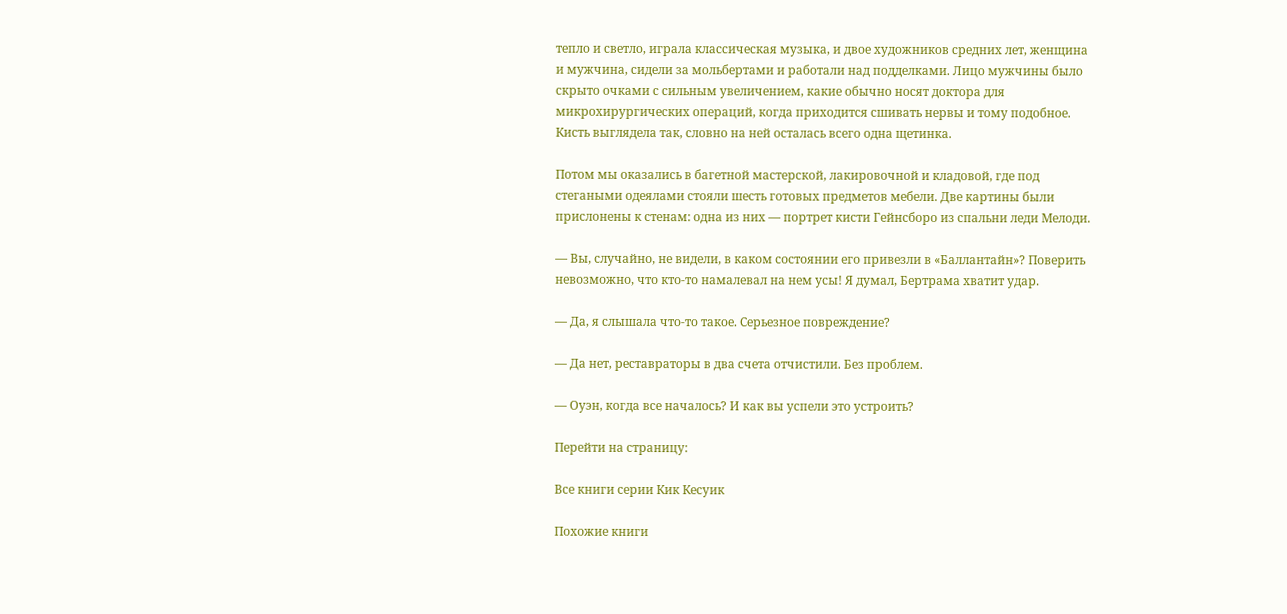тепло и светло, играла классическая музыка, и двое художников средних лет, женщина и мужчина, сидели за мольбертами и работали над подделками. Лицо мужчины было скрыто очками с сильным увеличением, какие обычно носят доктора для микрохирургических операций, когда приходится сшивать нервы и тому подобное. Кисть выглядела так, словно на ней осталась всего одна щетинка.

Потом мы оказались в багетной мастерской, лакировочной и кладовой, где под стегаными одеялами стояли шесть готовых предметов мебели. Две картины были прислонены к стенам: одна из них — портрет кисти Гейнсборо из спальни леди Мелоди.

— Вы, случайно, не видели, в каком состоянии его привезли в «Баллантайн»? Поверить невозможно, что кто-то намалевал на нем усы! Я думал, Бертрама хватит удар.

— Да, я слышала что-то такое. Серьезное повреждение?

— Да нет, реставраторы в два счета отчистили. Без проблем.

— Оуэн, когда все началось? И как вы успели это устроить?

Перейти на страницу:

Все книги серии Кик Кесуик

Похожие книги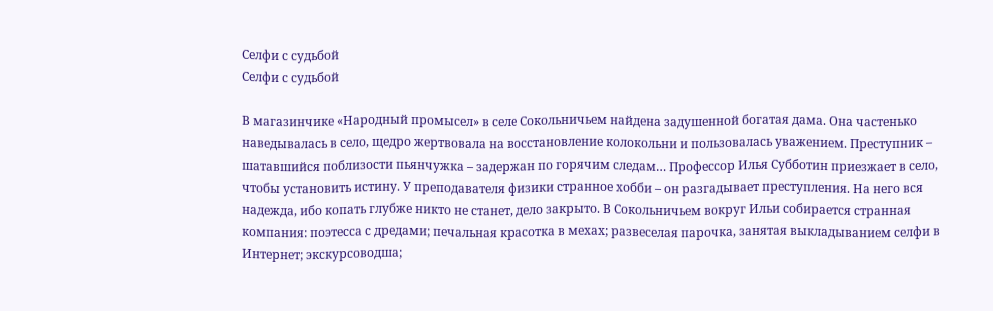Селфи с судьбой
Селфи с судьбой

В магазинчике «Народный промысел» в селе Сокольничьем найдена задушенной богатая дама. Она частенько наведывалась в село, щедро жертвовала на восстановление колокольни и пользовалась уважением. Преступник – шатавшийся поблизости пьянчужка – задержан по горячим следам… Профессор Илья Субботин приезжает в село, чтобы установить истину. У преподавателя физики странное хобби – он разгадывает преступления. На него вся надежда, ибо копать глубже никто не станет, дело закрыто. В Сокольничьем вокруг Ильи собирается странная компания: поэтесса с дредами; печальная красотка в мехах; развеселая парочка, занятая выкладыванием селфи в Интернет; экскурсоводша;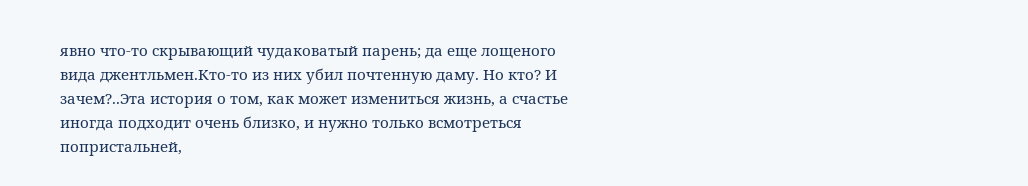явно что-то скрывающий чудаковатый парень; да еще лощеного вида джентльмен.Кто-то из них убил почтенную даму. Но кто? И зачем?..Эта история о том, как может измениться жизнь, а счастье иногда подходит очень близко, и нужно только всмотреться попристальней,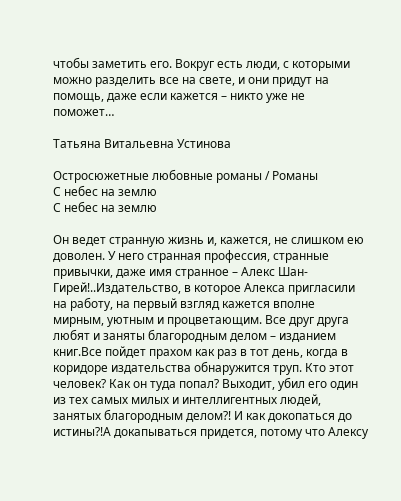чтобы заметить его. Вокруг есть люди, с которыми можно разделить все на свете, и они придут на помощь, даже если кажется – никто уже не поможет…

Татьяна Витальевна Устинова

Остросюжетные любовные романы / Романы
С небес на землю
С небес на землю

Он ведет странную жизнь и, кажется, не слишком ею доволен. У него странная профессия, странные привычки, даже имя странное – Алекс Шан-Гирей!..Издательство, в которое Алекса пригласили на работу, на первый взгляд кажется вполне мирным, уютным и процветающим. Все друг друга любят и заняты благородным делом – изданием книг.Все пойдет прахом как раз в тот день, когда в коридоре издательства обнаружится труп. Кто этот человек? Как он туда попал? Выходит, убил его один из тех самых милых и интеллигентных людей, занятых благородным делом?! И как докопаться до истины?!А докапываться придется, потому что Алексу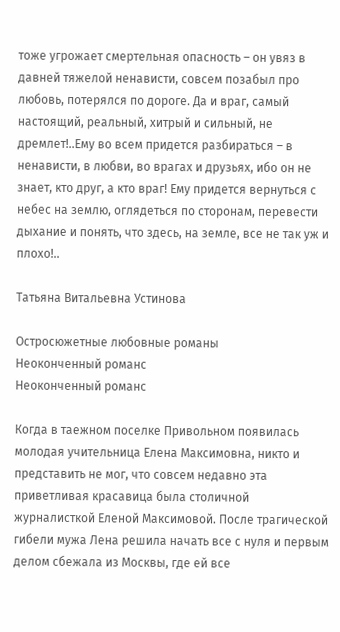тоже угрожает смертельная опасность – он увяз в давней тяжелой ненависти, совсем позабыл про любовь, потерялся по дороге. Да и враг, самый настоящий, реальный, хитрый и сильный, не дремлет!..Ему во всем придется разбираться – в ненависти, в любви, во врагах и друзьях, ибо он не знает, кто друг, а кто враг! Ему придется вернуться с небес на землю, оглядеться по сторонам, перевести дыхание и понять, что здесь, на земле, все не так уж и плохо!..

Татьяна Витальевна Устинова

Остросюжетные любовные романы
Неоконченный романс
Неоконченный романс

Когда в таежном поселке Привольном появилась молодая учительница Елена Максимовна, никто и представить не мог, что совсем недавно эта приветливая красавица была столичной журналисткой Еленой Максимовой. После трагической гибели мужа Лена решила начать все с нуля и первым делом сбежала из Москвы, где ей все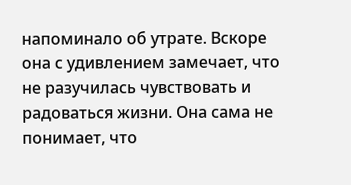напоминало об утрате. Вскоре она с удивлением замечает, что не разучилась чувствовать и радоваться жизни. Она сама не понимает, что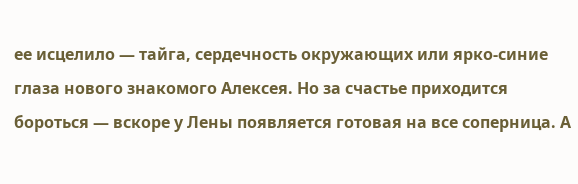ее исцелило — тайга, сердечность окружающих или ярко-синие глаза нового знакомого Алексея. Но за счастье приходится бороться — вскоре у Лены появляется готовая на все соперница. А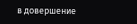в довершение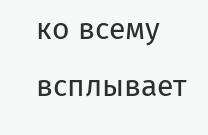ко всему всплывает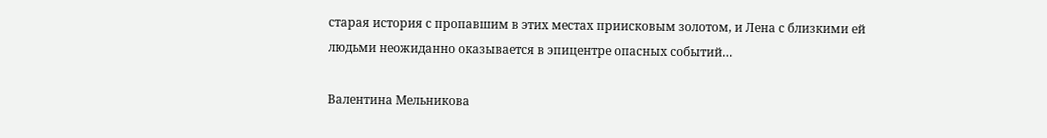старая история с пропавшим в этих местах приисковым золотом, и Лена с близкими ей людьми неожиданно оказывается в эпицентре опасных событий…

Валентина Мельникова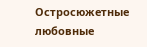Остросюжетные любовные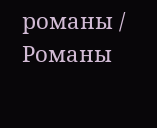романы / Романы